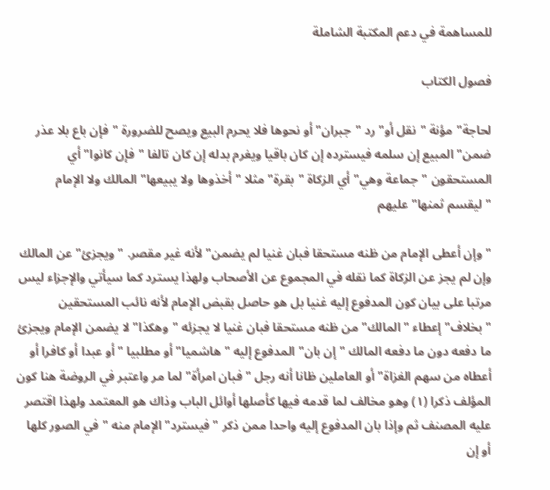للمساهمة في دعم المكتبة الشاملة

فصول الكتاب

لحاجة" مؤنة "نقل أو" رد "جبران" أو نحوها فلا يحرم البيع ويصح للضرورة "فإن باع بلا عذر ضمن" المبيع إن سلمه فيسترده إن كان باقيا ويغرم بدله إن كان تالفا "فإن كانوا" أي المستحقون "جماعة وهي" أي الزكاة "بقرة" مثلا "أخذوها ولا يبيعها" المالك ولا الإمام "ليقسم ثمنها" عليهم

"وإن أعطى الإمام من ظنه مستحقا فبان غنيا لم يضمن" لأنه غير مقصر. "ويجزئ" عن المالك وإن لم يجز عن الزكاة كما نقله في المجموع عن الأصحاب ولهذا يسترد كما سيأتي والإجزاء ليس مرتبا على بيان كون المدفوع إليه غنيا بل هو حاصل بقبض الإمام لأنه نائب المستحقين "بخلاف" إعطاء "المالك" من ظنه مستحقا فبان غنيا لا يجزئه "وهكذا" لا يضمن الإمام ويجزئ ما دفعه دون ما دفعه المالك "إن بان" المدفوع إليه "هاشميا" أو مطلبيا "أو عبدا أو كافرا أو أعطاه من سهم الغزاة" أو العاملين ظانا أنه رجل "فبان امرأة" لما مر واعتبر في الروضة هنا كون المؤلف ذكرا (١) وهو مخالف لما قدمه فيها كأصلها أوائل الباب وذاك هو المعتمد ولهذا اقتصر عليه المصنف ثم وإذا بان المدفوع إليه واحدا ممن ذكر "فيسترد" الإمام منه "في الصور كلها أو إن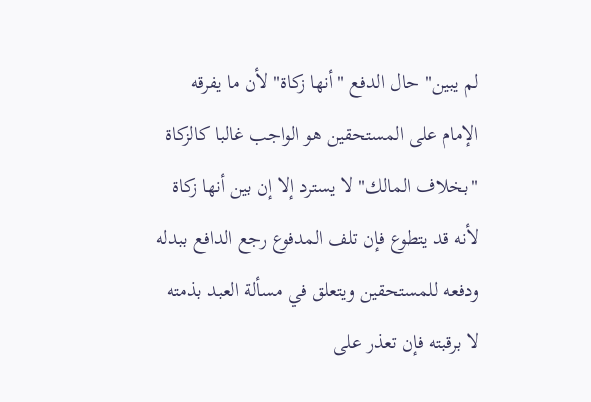لم يبين" حال الدفع "أنها زكاة" لأن ما يفرقه الإمام على المستحقين هو الواجب غالبا كالزكاة "بخلاف المالك" لا يسترد إلا إن بين أنها زكاة لأنه قد يتطوع فإن تلف المدفوع رجع الدافع ببدله ودفعه للمستحقين ويتعلق في مسألة العبد بذمته لا برقبته فإن تعذر على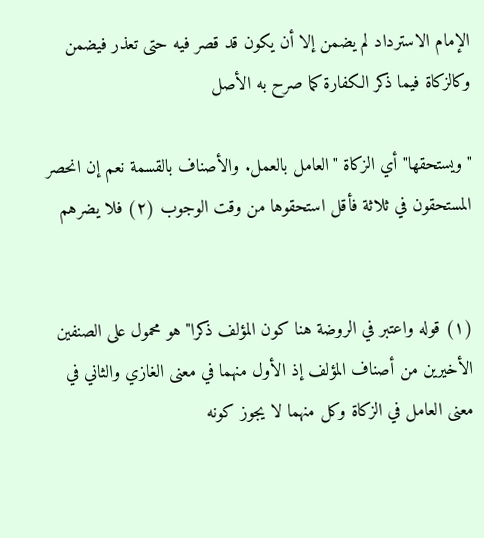الإمام الاسترداد لم يضمن إلا أن يكون قد قصر فيه حتى تعذر فيضمن وكالزكاة فيما ذكر الكفارة كما صرح به الأصل

"ويستحقها" أي الزكاة "العامل بالعمل. والأصناف بالقسمة نعم إن انحصر المستحقون في ثلاثة فأقل استحقوها من وقت الوجوب (٢) فلا يضرهم


(١) قوله واعتبر في الروضة هنا كون المؤلف ذكرا" هو محمول على الصنفين الأخيرين من أصناف المؤلف إذ الأول منهما في معنى الغازي والثاني في معنى العامل في الزكاة وكل منهما لا يجوز كونه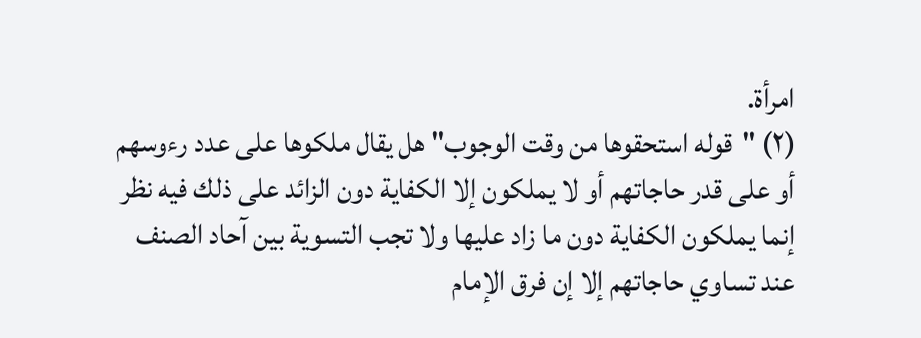امرأة.
(٢) "قوله استحقوها من وقت الوجوب" هل يقال ملكوها على عدد رءوسهم أو على قدر حاجاتهم أو لا يملكون إلا الكفاية دون الزائد على ذلك فيه نظر إنما يملكون الكفاية دون ما زاد عليها ولا تجب التسوية بين آحاد الصنف عند تساوي حاجاتهم إلا إن فرق الإمام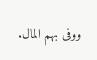ووفى بهم المال.